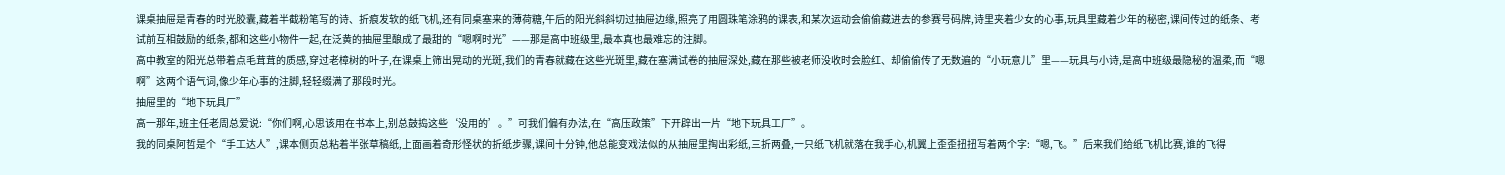课桌抽屉是青春的时光胶囊,藏着半截粉笔写的诗、折痕发软的纸飞机,还有同桌塞来的薄荷糖,午后的阳光斜斜切过抽屉边缘,照亮了用圆珠笔涂鸦的课表,和某次运动会偷偷藏进去的参赛号码牌,诗里夹着少女的心事,玩具里藏着少年的秘密,课间传过的纸条、考试前互相鼓励的纸条,都和这些小物件一起,在泛黄的抽屉里酿成了最甜的“嗯啊时光”——那是高中班级里,最本真也最难忘的注脚。
高中教室的阳光总带着点毛茸茸的质感,穿过老樟树的叶子,在课桌上筛出晃动的光斑,我们的青春就藏在这些光斑里,藏在塞满试卷的抽屉深处,藏在那些被老师没收时会脸红、却偷偷传了无数遍的“小玩意儿”里——玩具与小诗,是高中班级最隐秘的温柔,而“嗯啊”这两个语气词,像少年心事的注脚,轻轻缀满了那段时光。
抽屉里的“地下玩具厂”
高一那年,班主任老周总爱说:“你们啊,心思该用在书本上,别总鼓捣这些‘没用的’。”可我们偏有办法,在“高压政策”下开辟出一片“地下玩具工厂”。
我的同桌阿哲是个“手工达人”,课本侧页总粘着半张草稿纸,上面画着奇形怪状的折纸步骤,课间十分钟,他总能变戏法似的从抽屉里掏出彩纸,三折两叠,一只纸飞机就落在我手心,机翼上歪歪扭扭写着两个字:“嗯,飞。”后来我们给纸飞机比赛,谁的飞得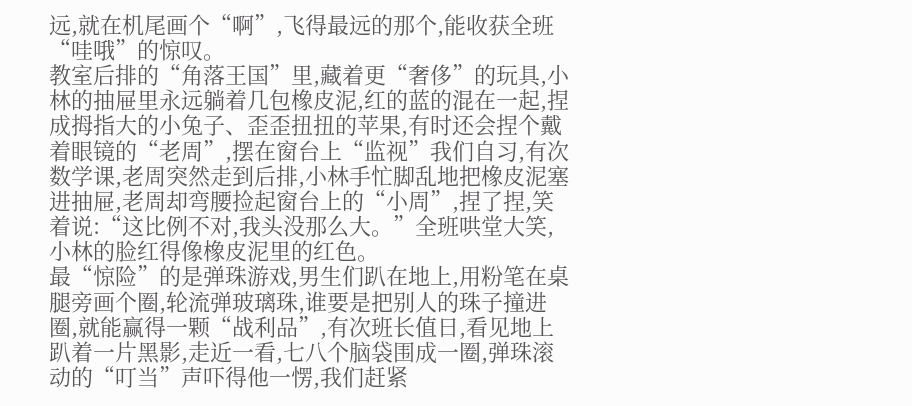远,就在机尾画个“啊”,飞得最远的那个,能收获全班“哇哦”的惊叹。
教室后排的“角落王国”里,藏着更“奢侈”的玩具,小林的抽屉里永远躺着几包橡皮泥,红的蓝的混在一起,捏成拇指大的小兔子、歪歪扭扭的苹果,有时还会捏个戴着眼镜的“老周”,摆在窗台上“监视”我们自习,有次数学课,老周突然走到后排,小林手忙脚乱地把橡皮泥塞进抽屉,老周却弯腰捡起窗台上的“小周”,捏了捏,笑着说:“这比例不对,我头没那么大。”全班哄堂大笑,小林的脸红得像橡皮泥里的红色。
最“惊险”的是弹珠游戏,男生们趴在地上,用粉笔在桌腿旁画个圈,轮流弹玻璃珠,谁要是把别人的珠子撞进圈,就能赢得一颗“战利品”,有次班长值日,看见地上趴着一片黑影,走近一看,七八个脑袋围成一圈,弹珠滚动的“叮当”声吓得他一愣,我们赶紧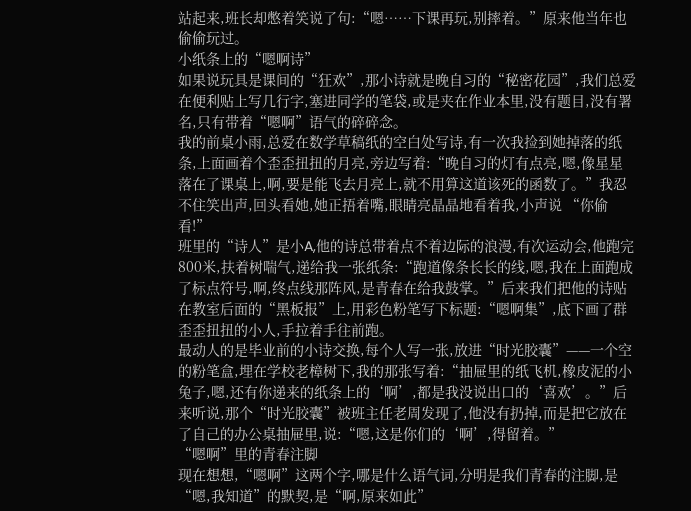站起来,班长却憋着笑说了句:“嗯……下课再玩,别摔着。”原来他当年也偷偷玩过。
小纸条上的“嗯啊诗”
如果说玩具是课间的“狂欢”,那小诗就是晚自习的“秘密花园”,我们总爱在便利贴上写几行字,塞进同学的笔袋,或是夹在作业本里,没有题目,没有署名,只有带着“嗯啊”语气的碎碎念。
我的前桌小雨,总爱在数学草稿纸的空白处写诗,有一次我捡到她掉落的纸条,上面画着个歪歪扭扭的月亮,旁边写着:“晚自习的灯有点亮,嗯,像星星落在了课桌上,啊,要是能飞去月亮上,就不用算这道该死的函数了。”我忍不住笑出声,回头看她,她正捂着嘴,眼睛亮晶晶地看着我,小声说 “你偷看!”
班里的“诗人”是小A,他的诗总带着点不着边际的浪漫,有次运动会,他跑完800米,扶着树喘气,递给我一张纸条:“跑道像条长长的线,嗯,我在上面跑成了标点符号,啊,终点线那阵风,是青春在给我鼓掌。”后来我们把他的诗贴在教室后面的“黑板报”上,用彩色粉笔写下标题:“嗯啊集”,底下画了群歪歪扭扭的小人,手拉着手往前跑。
最动人的是毕业前的小诗交换,每个人写一张,放进“时光胶囊”——一个空的粉笔盒,埋在学校老樟树下,我的那张写着:“抽屉里的纸飞机,橡皮泥的小兔子,嗯,还有你递来的纸条上的‘啊’,都是我没说出口的‘喜欢’。”后来听说,那个“时光胶囊”被班主任老周发现了,他没有扔掉,而是把它放在了自己的办公桌抽屉里,说:“嗯,这是你们的‘啊’,得留着。”
“嗯啊”里的青春注脚
现在想想,“嗯啊”这两个字,哪是什么语气词,分明是我们青春的注脚,是“嗯,我知道”的默契,是“啊,原来如此”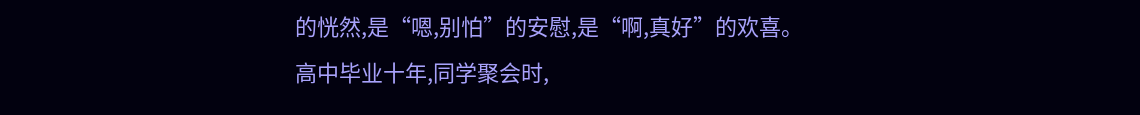的恍然,是“嗯,别怕”的安慰,是“啊,真好”的欢喜。
高中毕业十年,同学聚会时,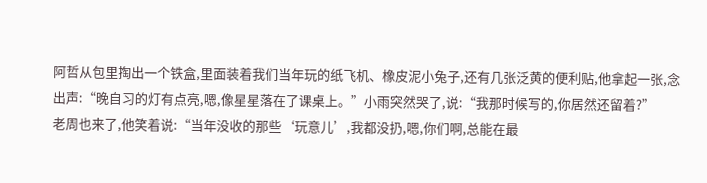阿哲从包里掏出一个铁盒,里面装着我们当年玩的纸飞机、橡皮泥小兔子,还有几张泛黄的便利贴,他拿起一张,念出声:“晚自习的灯有点亮,嗯,像星星落在了课桌上。”小雨突然哭了,说:“我那时候写的,你居然还留着?”
老周也来了,他笑着说:“当年没收的那些‘玩意儿’,我都没扔,嗯,你们啊,总能在最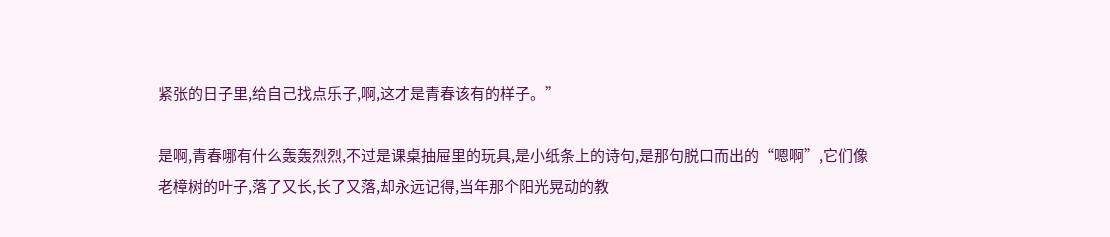紧张的日子里,给自己找点乐子,啊,这才是青春该有的样子。”

是啊,青春哪有什么轰轰烈烈,不过是课桌抽屉里的玩具,是小纸条上的诗句,是那句脱口而出的“嗯啊”,它们像老樟树的叶子,落了又长,长了又落,却永远记得,当年那个阳光晃动的教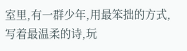室里,有一群少年,用最笨拙的方式,写着最温柔的诗,玩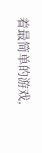着最简单的游戏,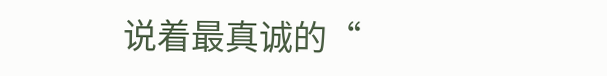说着最真诚的“